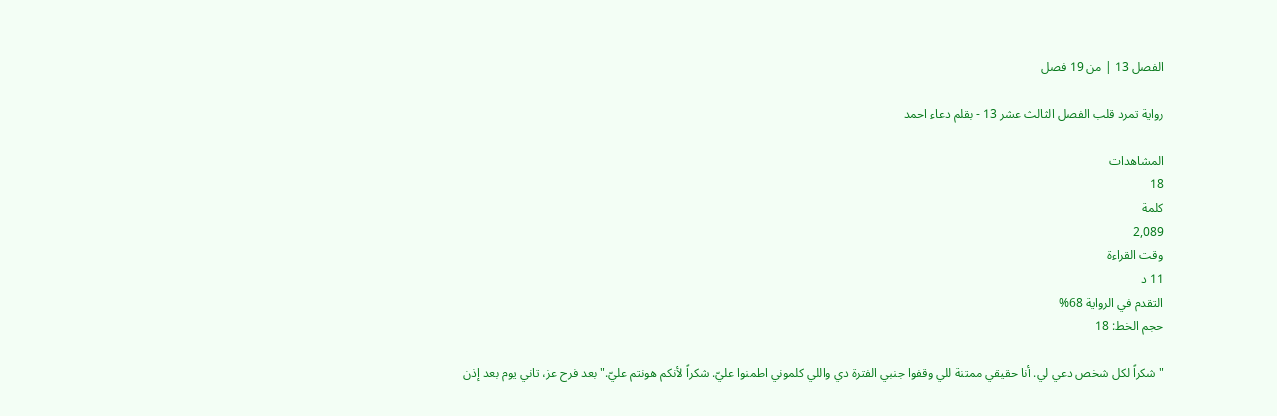الفصل 13 | من 19 فصل

رواية تمرد قلب الفصل الثالث عشر 13 - بقلم دعاء احمد

المشاهدات
18
كلمة
2,089
وقت القراءة
11 د
التقدم في الرواية 68%
حجم الخط: 18

"شكراً لكل شخص دعي لي. أنا حقيقي ممتنة للي وقفوا جنبي الفترة دي واللي كلموني اطمنوا عليّ. شكراً لأنكم هونتم عليّ." بعد فرح عز، تاني يوم بعد إذن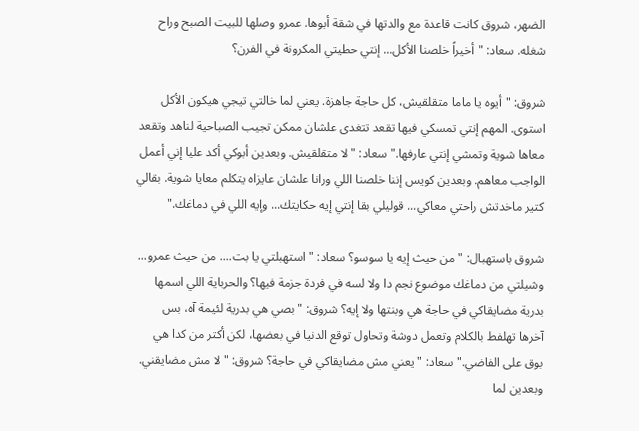الضهر، شروق كانت قاعدة مع والدتها في شقة أبوها. عمرو وصلها للبيت الصبح وراح شغله. سعاد: "أخيراً خلصنا الأكل... إنتي حطيتي المكرونة في الفرن؟

شروق: "أيوه يا ماما متقلقيش، كل حاجة جاهزة. يعني لما خالتي تيجي هيكون الأكل استوى. المهم إنتي تمسكي فيها تقعد تتغدى علشان ممكن تجيب الصباحية لناهد وتقعد معاها شوية وتمشي إنتي عارفها." سعاد: "لا متقلقيش. وبعدين أبوكي أكد عليا إني أعمل الواجب معاهم. وبعدين كويس إننا خلصنا اللي ورانا علشان عايزاه يتكلم معايا شوية. بقالي كتير ماخدتش راحتي معاكي... قوليلي بقا إنتي إيه حكايتك... وإيه اللي في دماغك."

شروق باستهبال: "من حيث إيه يا سوسو؟ سعاد: "استهبلتي يا بت.... من حيث عمرو... وشيلتي من دماغك موضوع نجم دا ولا لسه في فردة جزمة فيها؟ والحرباية اللي اسمها بدرية مضايقاكي في حاجة هي وبنتها ولا إيه؟ شروق: "بصي هي بدرية لئيمة آه، بس آخرها تهلفط بالكلام وتعمل دوشة وتحاول توقع الدنيا في بعضها، لكن أكتر من كدا هي بوق على الفاضي." سعاد: "يعني مش مضايقاكي في حاجة؟ شروق: "لا مش مضايقني. وبعدين لما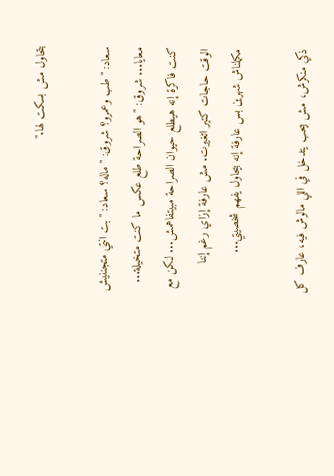بتحاول مش بسكت لها."

سعاد: "طب وعمرو؟ شروق: "ماله؟ سعاد: "بت انتي متجننيش معايا... شروق: "هو الصراحة طلع عكس ما كنت متخيلة... كنت فاكرة إنه هيطلع حيوان الصراحة مبيتفاهمش... لكن مع الوقت حاجات كتير اتغيرت. مش عارفة إزاي رغم إننا مكملناش شهرين بس عارفة إنه بيحاول يفهم شخصيتي...

ذكي منكرش، مش بيحب يتدخل في اللي مالوش فيه، عارف كل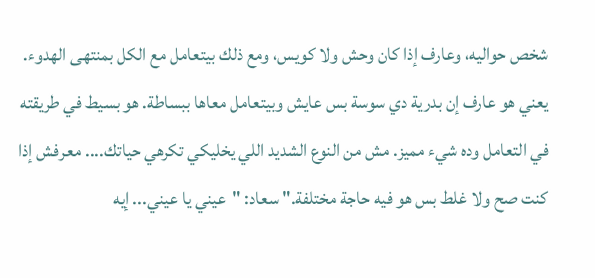شخص حواليه، وعارف إذا كان وحش ولا كويس، ومع ذلك بيتعامل مع الكل بمنتهى الهدوء. يعني هو عارف إن بدرية دي سوسة بس عايش وبيتعامل معاها ببساطة. هو بسيط في طريقته في التعامل وده شيء مميز. مش من النوع الشديد اللي يخليكي تكرهي حياتك.... معرفش إذا كنت صح ولا غلط بس هو فيه حاجة مختلفة." سعاد: "عيني يا عيني... إيه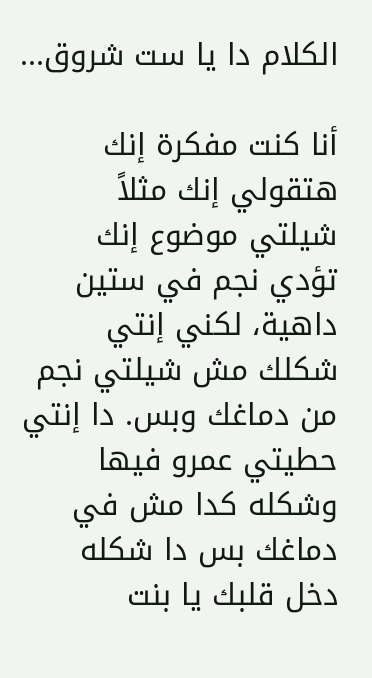الكلام دا يا ست شروق...

أنا كنت مفكرة إنك هتقولي إنك مثلاً شيلتي موضوع إنك تؤدي نجم في ستين داهية، لكني إنتي شكلك مش شيلتي نجم من دماغك وبس. دا إنتي حطيتي عمرو فيها وشكله كدا مش في دماغك بس دا شكله دخل قلبك يا بنت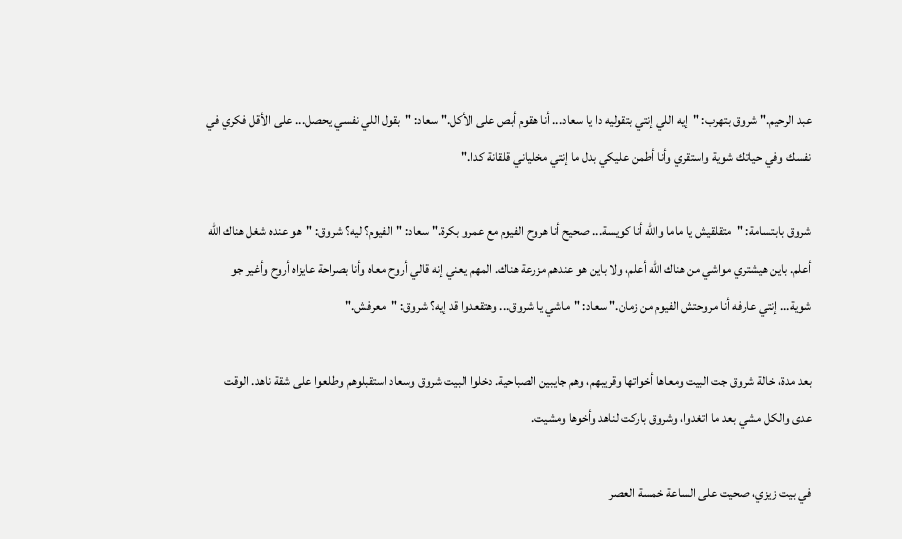عبد الرحيم." شروق بتهرب: "إيه اللي إنتي بتقوليه دا يا سعاد... أنا هقوم أبص على الأكل." سعاد: "بقول اللي نفسي يحصل... على الأقل فكري في نفسك وفي حياتك شوية واستقري وأنا أطمن عليكي بدل ما إنتي مخلياني قلقانة كدا."

شروق بابتسامة: "متقلقيش يا ماما والله أنا كويسة... صحيح أنا هروح الفيوم مع عمرو بكرة." سعاد: "الفيوم؟ ليه؟ شروق: "هو عنده شغل هناك الله أعلم. باين هيشتري مواشي من هناك الله أعلم، ولا باين هو عندهم مزرعة هناك. المهم يعني إنه قالي أروح معاه وأنا بصراحة عايزاه أروح وأغير جو شوية... إنتي عارفه أنا مروحتش الفيوم من زمان." سعاد: "ماشي يا شروق... وهتقعدوا قد إيه؟ شروق: "معرفش."

بعد مدة، خالة شروق جت البيت ومعاها أخواتها وقريبهم، وهم جايبين الصباحية. دخلوا البيت شروق وسعاد استقبلوهم وطلعوا على شقة ناهد. الوقت عدى والكل مشي بعد ما اتغدوا، وشروق باركت لناهد وأخوها ومشيت.

في بيت زيزي، صحيت على الساعة خمسة العصر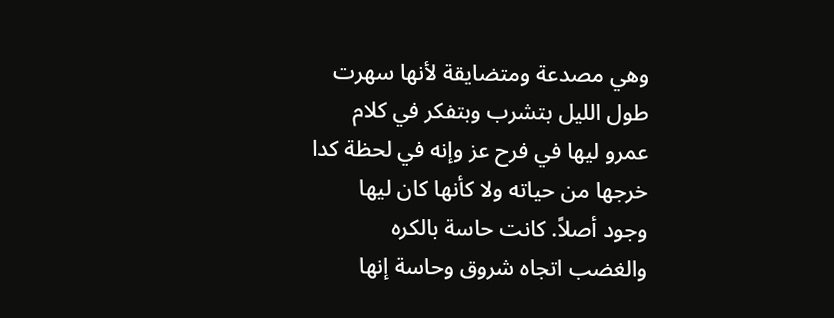وهي مصدعة ومتضايقة لأنها سهرت طول الليل بتشرب وبتفكر في كلام عمرو ليها في فرح عز وإنه في لحظة كدا خرجها من حياته ولا كأنها كان ليها وجود أصلاً. كانت حاسة بالكره والغضب اتجاه شروق وحاسة إنها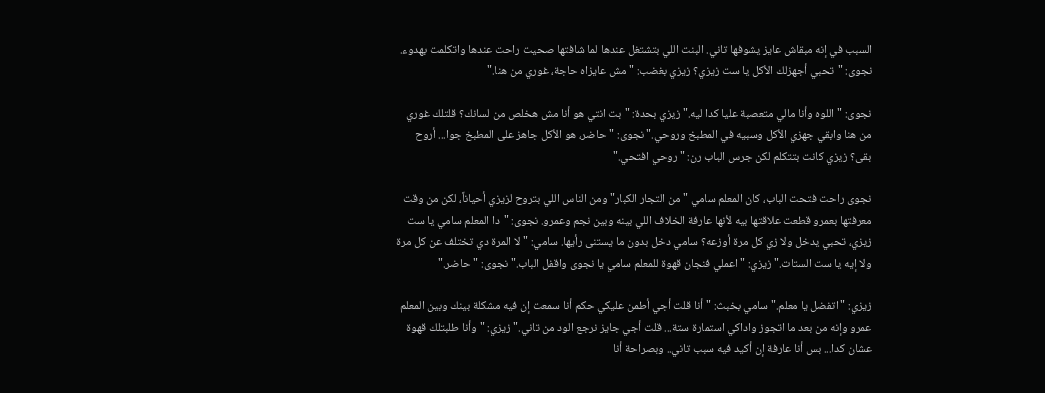السبب في إنه مبقاش عايز يشوفها تاني. البنت اللي بتشتغل عندها لما شافتها صحيت راحت عندها واتكلمت بهدوء. نجوى: "تحبي أجهزلك الأكل يا ست زيزي؟ زيزي بغضب: "مش عايزاه حاجة، غوري من هنا."

نجوى: "اللوه وأنا مالي متعصبة عليا كدا ليه." زيزي بحدة: "بت انتي هو أنا مش هخلص من لسانك؟ قلتلك غوري من هنا وابقي جهزي الأكل وسبيه في المطبخ وروحي." نجوى: "حاضر، هو الأكل جاهز على المطبخ جوا... أروح بقى؟ زيزي كانت بتتكلم لكن جرس الباب رن: "روحي افتحي."

نجوى راحت فتحت الباب، كان المعلم سامي "من التجار الكبار" ومن الناس اللي بتروح لزيزي أحياناً، لكن من وقت معرفتها بعمرو قطعت علاقتها بيه لأنها عارفة الخلاف اللي بينه وبين نجم وعمرو. نجوى: "دا المعلم سامي يا ست زيزي، تحبي يدخل ولا زي كل مرة أوزعه؟ سامي دخل بدون ما يستنى رأيها. سامي: "لا المرة دي تختلف عن كل مرة ولا إيه يا ست الستات." زيزي: "اعملي فنجان قهوة للمعلم سامي يا نجوى واقفل الباب." نجوى: "حاضر."

زيزي: "اتفضل يا معلم." سامي بخبث: "أنا قلت أجي أطمن عليكي حكم أنا سمعت إن فيه مشكلة بينك وبين المعلم عمرو وإنه من بعد ما اتجوز واداكي استمارة ستة... قلت أجي جايز نرجع الود من تاني." زيزي: "وأنا طلبتلك قهوة عشان كدا... بس أنا عارفة إن أكيد فيه سبب تاني.. وبصراحة أنا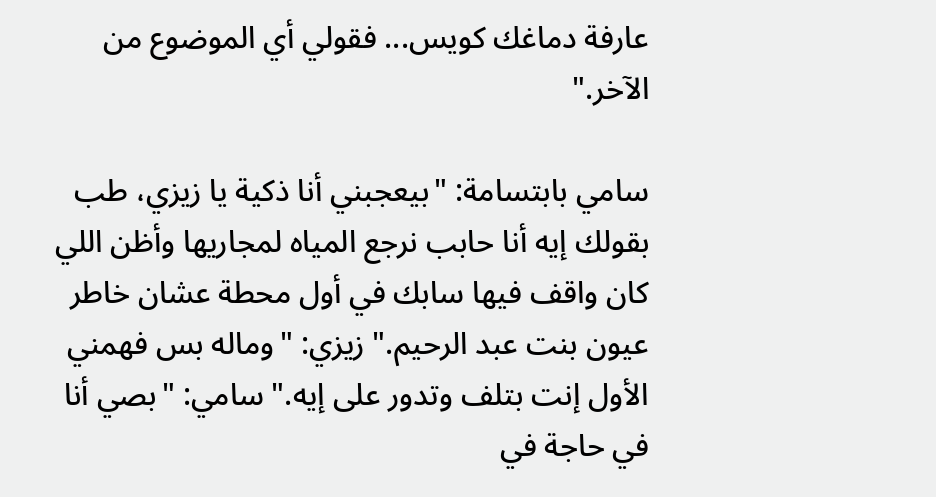عارفة دماغك كويس... فقولي أي الموضوع من الآخر."

سامي بابتسامة: "بيعجبني أنا ذكية يا زيزي، طب بقولك إيه أنا حابب نرجع المياه لمجاريها وأظن اللي كان واقف فيها سابك في أول محطة عشان خاطر عيون بنت عبد الرحيم." زيزي: "وماله بس فهمني الأول إنت بتلف وتدور على إيه." سامي: "بصي أنا في حاجة في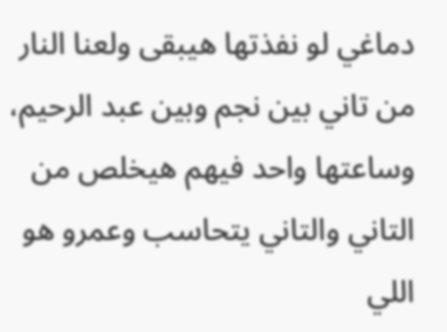دماغي لو نفذتها هيبقى ولعنا النار من تاني بين نجم وبين عبد الرحيم، وساعتها واحد فيهم هيخلص من التاني والتاني يتحاسب وعمرو هو اللي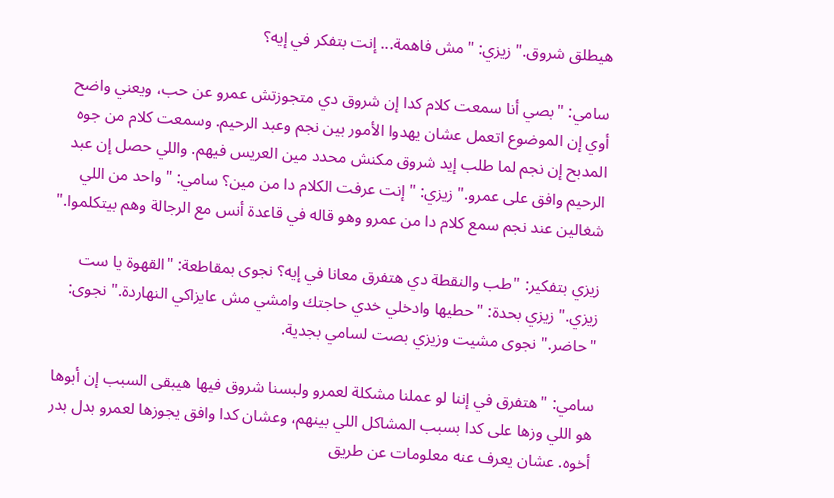هيطلق شروق." زيزي: "مش فاهمة... إنت بتفكر في إيه؟

سامي: "بصي أنا سمعت كلام كدا إن شروق دي متجوزتش عمرو عن حب، ويعني واضح أوي إن الموضوع اتعمل عشان يهدوا الأمور بين نجم وعبد الرحيم. وسمعت كلام من جوه المدبح إن نجم لما طلب إيد شروق مكنش محدد مين العريس فيهم. واللي حصل إن عبد الرحيم وافق على عمرو." زيزي: "إنت عرفت الكلام دا من مين؟ سامي: "واحد من اللي شغالين عند نجم سمع كلام دا من عمرو وهو قاله في قاعدة أنس مع الرجالة وهم بيتكلموا."

زيزي بتفكير: "طب والنقطة دي هتفرق معانا في إيه؟ نجوى بمقاطعة: "القهوة يا ست زيزي." زيزي بحدة: "حطيها وادخلي خدي حاجتك وامشي مش عايزاكي النهاردة." نجوى: "حاضر." نجوى مشيت وزيزي بصت لسامي بجدية.

سامي: "هتفرق في إننا لو عملنا مشكلة لعمرو ولبسنا شروق فيها هيبقى السبب إن أبوها هو اللي وزها على كدا بسبب المشاكل اللي بينهم، وعشان كدا وافق يجوزها لعمرو بدل بدر أخوه. عشان يعرف عنه معلومات عن طريق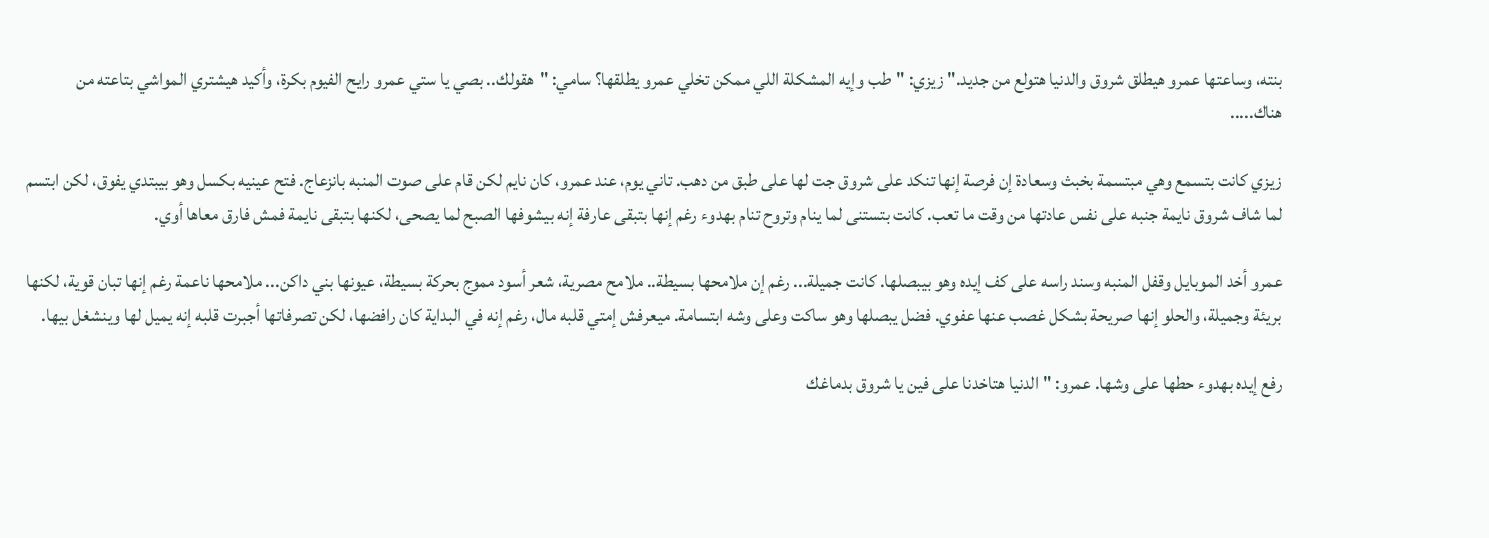بنته، وساعتها عمرو هيطلق شروق والدنيا هتولع من جديد." زيزي: "طب وإيه المشكلة اللي ممكن تخلي عمرو يطلقها؟ سامي: "هقولك.. بصي يا ستي عمرو رايح الفيوم بكرة، وأكيد هيشتري المواشي بتاعته من هناك.....

زيزي كانت بتسمع وهي مبتسمة بخبث وسعادة إن فرصة إنها تنكد على شروق جت لها على طبق من دهب. تاني يوم، عند عمرو، كان نايم لكن قام على صوت المنبه بانزعاج. فتح عينيه بكسل وهو بيبتدي يفوق، لكن ابتسم لما شاف شروق نايمة جنبه على نفس عادتها من وقت ما تعب. كانت بتستنى لما ينام وتروح تنام بهدوء رغم إنها بتبقى عارفة إنه بيشوفها الصبح لما يصحى، لكنها بتبقى نايمة فمش فارق معاها أوي.

عمرو أخد الموبايل وقفل المنبه وسند راسه على كف إيده وهو بيبصلها. كانت جميلة... رغم إن ملامحها بسيطة.. ملامح مصرية، شعر أسود مموج بحركة بسيطة، عيونها بني داكن... ملامحها ناعمة رغم إنها تبان قوية، لكنها بريئة وجميلة، والحلو إنها صريحة بشكل غصب عنها عفوي. فضل يبصلها وهو ساكت وعلى وشه ابتسامة. ميعرفش إمتي قلبه مال، رغم إنه في البداية كان رافضها، لكن تصرفاتها أجبرت قلبه إنه يميل لها وينشغل بيها.

رفع إيده بهدوء حطها على وشها. عمرو: "الدنيا هتاخدنا على فين يا شروق بدماغك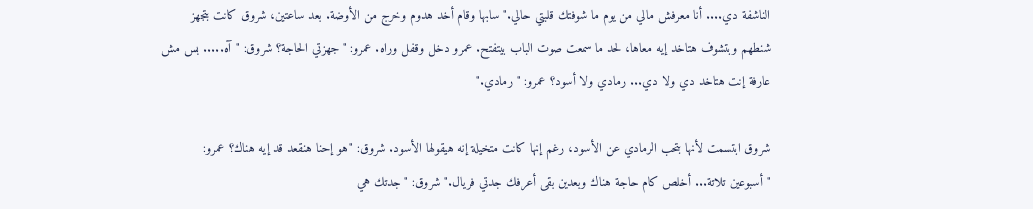الناشفة دي.... أنا معرفش مالي من يوم ما شوفتك قلبتي حالي." سابها وقام أخد هدوم وخرج من الأوضة. بعد ساعتين، شروق كانت بتجهز شنطهم وبتشوف هتاخد إيه معاها، لحد ما سمعت صوت الباب بيتفتح. عمرو دخل وقفل وراه. عمرو: "جهزتي الحاجة؟ شروق: "آه..... بس مش عارفة إنت هتاخد دي ولا دي... رمادي ولا أسود؟ عمرو: "رمادي."

شروق ابتسمت لأنها بتحب الرمادي عن الأسود، رغم إنها كانت متخيلة إنه هيقولها الأسود. شروق: "هو إحنا هنقعد قد إيه هناك؟ عمرو: "أسبوعين تلاتة... أخلص كام حاجة هناك وبعدين بقى أعرفك جدتي فريال." شروق: "جدتك هي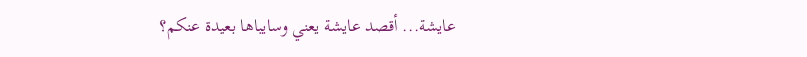عايشة... أقصد عايشة يعني وسايباها بعيدة عنكم؟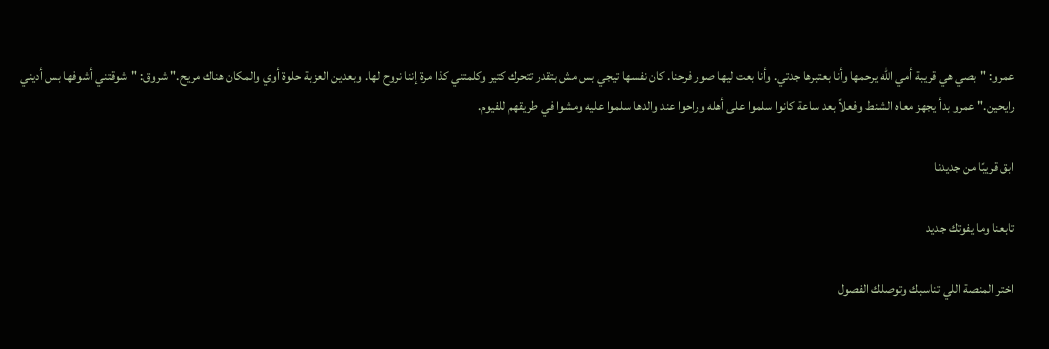عمرو: "بصي هي قريبة أمي الله يرحمها وأنا بعتبرها جدتي. وأنا بعت ليها صور فرحنا. كان نفسها تيجي بس مش بتقدر تتحرك كتير وكلمتني كذا مرة إننا نروح لها. وبعدين العزبة حلوة أوي والمكان هناك مريح." شروق: "شوقتني أشوفها بس أديني رايحين." عمرو بدأ يجهز معاه الشنط وفعلاً بعد ساعة كانوا سلموا على أهله وراحوا عند والدها سلموا عليه ومشوا في طريقهم للفيوم.

ابق قريبًا من جديدنا

تابعنا وما يفوتك جديد

اختر المنصة اللي تناسبك وتوصلك الفصول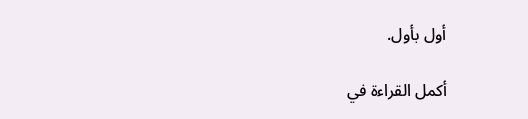أول بأول.

أكمل القراءة في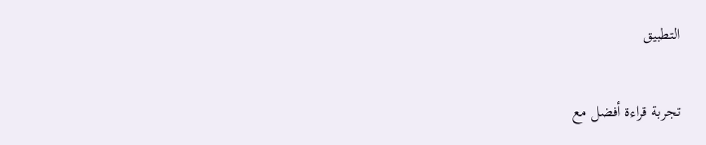التطبيق

تجربة قراءة أفضل مع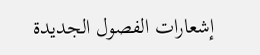إشعارات الفصول الجديدة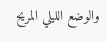والوضع الليلي المريح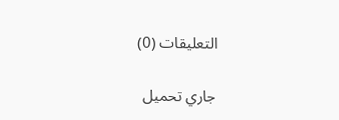التعليقات (0)

جاري تحميل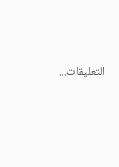التعليقات...